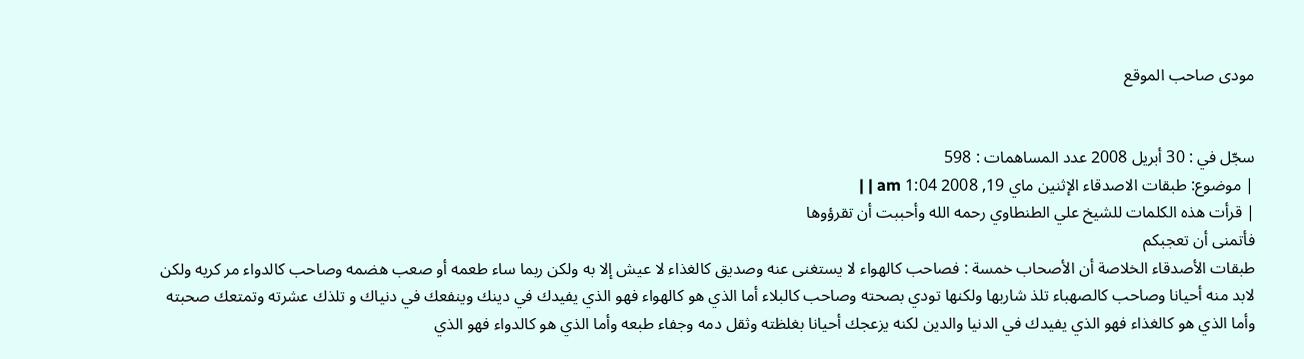مودى صاحب الموقع


سجّل في : 30 أبريل 2008 عدد المساهمات : 598
| موضوع: طبقات الاصدقاء الإثنين ماي 19, 2008 1:04 am | |
| قرأت هذه الكلمات للشيخ علي الطنطاوي رحمه الله وأحببت أن تقرؤوها
فأتمنى أن تعجبكم
طبقات الأصدقاء الخلاصة أن الأصحاب خمسة : فصاحب كالهواء لا يستغنى عنه وصديق كالغذاء لا عيش إلا به ولكن ربما ساء طعمه أو صعب هضمه وصاحب كالدواء مر كريه ولكن لابد منه أحيانا وصاحب كالصهباء تلذ شاربها ولكنها تودي بصحته وصاحب كالبلاء أما الذي هو كالهواء فهو الذي يفيدك في دينك وينفعك في دنياك و تلذك عشرته وتمتعك صحبته وأما الذي هو كالغذاء فهو الذي يفيدك في الدنيا والدين لكنه يزعجك أحيانا بغلظته وثقل دمه وجفاء طبعه وأما الذي هو كالدواء فهو الذي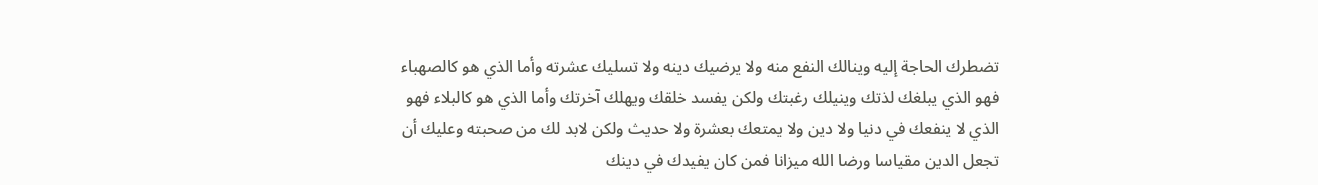تضطرك الحاجة إليه وينالك النفع منه ولا يرضيك دينه ولا تسليك عشرته وأما الذي هو كالصهباء فهو الذي يبلغك لذتك وينيلك رغبتك ولكن يفسد خلقك ويهلك آخرتك وأما الذي هو كالبلاء فهو الذي لا ينفعك في دنيا ولا دين ولا يمتعك بعشرة ولا حديث ولكن لابد لك من صحبته وعليك أن تجعل الدين مقياسا ورضا الله ميزانا فمن كان يفيدك في دينك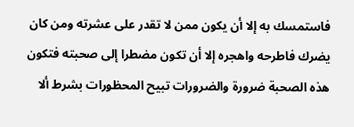فاستمسك به إلا أن يكون ممن لا تقدر على عشرته ومن كان يضرك فاطرحه واهجره إلا أن تكون مضطرا إلى صحبته فتكون هذه الصحبة ضرورة والضرورات تبيح المحظورات بشرط ألا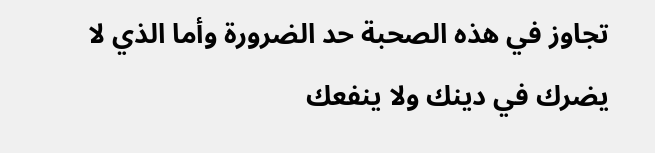تجاوز في هذه الصحبة حد الضرورة وأما الذي لا يضرك في دينك ولا ينفعك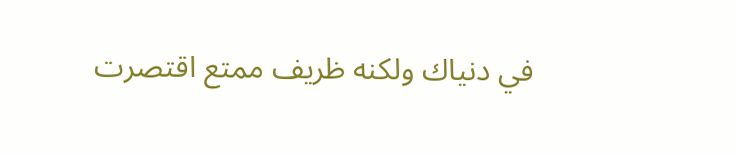في دنياك ولكنه ظريف ممتع اقتصرت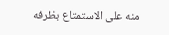منه على الاستمتاع بظرفه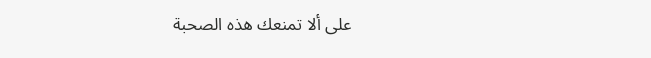على ألا تمنعك هذه الصحبة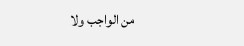من الواجب ولا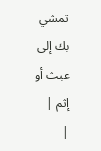تمشي بك إلى عبث أو إثم |
|